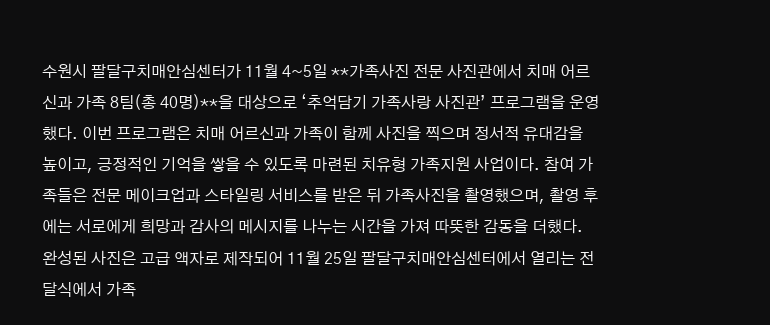수원시 팔달구치매안심센터가 11월 4~5일 **가족사진 전문 사진관에서 치매 어르신과 가족 8팀(총 40명)**을 대상으로 ‘추억담기 가족사랑 사진관’ 프로그램을 운영했다. 이번 프로그램은 치매 어르신과 가족이 함께 사진을 찍으며 정서적 유대감을 높이고, 긍정적인 기억을 쌓을 수 있도록 마련된 치유형 가족지원 사업이다. 참여 가족들은 전문 메이크업과 스타일링 서비스를 받은 뒤 가족사진을 촬영했으며, 촬영 후에는 서로에게 희망과 감사의 메시지를 나누는 시간을 가져 따뜻한 감동을 더했다. 완성된 사진은 고급 액자로 제작되어 11월 25일 팔달구치매안심센터에서 열리는 전달식에서 가족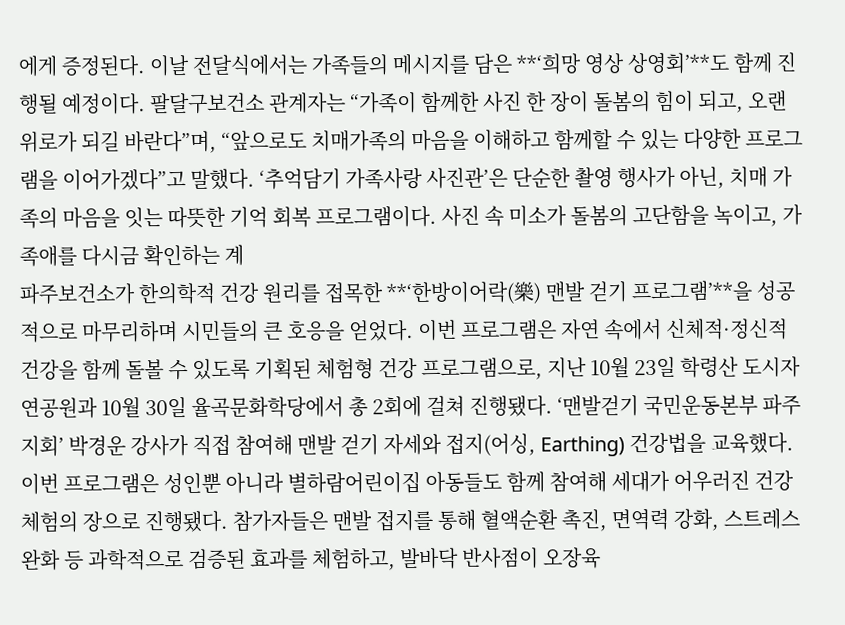에게 증정된다. 이날 전달식에서는 가족들의 메시지를 담은 **‘희망 영상 상영회’**도 함께 진행될 예정이다. 팔달구보건소 관계자는 “가족이 함께한 사진 한 장이 돌봄의 힘이 되고, 오랜 위로가 되길 바란다”며, “앞으로도 치매가족의 마음을 이해하고 함께할 수 있는 다양한 프로그램을 이어가겠다”고 말했다. ‘추억담기 가족사랑 사진관’은 단순한 촬영 행사가 아닌, 치매 가족의 마음을 잇는 따뜻한 기억 회복 프로그램이다. 사진 속 미소가 돌봄의 고단함을 녹이고, 가족애를 다시금 확인하는 계
파주보건소가 한의학적 건강 원리를 접목한 **‘한방이어락(樂) 맨발 걷기 프로그램’**을 성공적으로 마무리하며 시민들의 큰 호응을 얻었다. 이번 프로그램은 자연 속에서 신체적·정신적 건강을 함께 돌볼 수 있도록 기획된 체험형 건강 프로그램으로, 지난 10월 23일 학령산 도시자연공원과 10월 30일 율곡문화학당에서 총 2회에 걸쳐 진행됐다. ‘맨발걷기 국민운동본부 파주지회’ 박경운 강사가 직접 참여해 맨발 걷기 자세와 접지(어싱, Earthing) 건강법을 교육했다. 이번 프로그램은 성인뿐 아니라 별하람어린이집 아동들도 함께 참여해 세대가 어우러진 건강 체험의 장으로 진행됐다. 참가자들은 맨발 접지를 통해 혈액순환 촉진, 면역력 강화, 스트레스 완화 등 과학적으로 검증된 효과를 체험하고, 발바닥 반사점이 오장육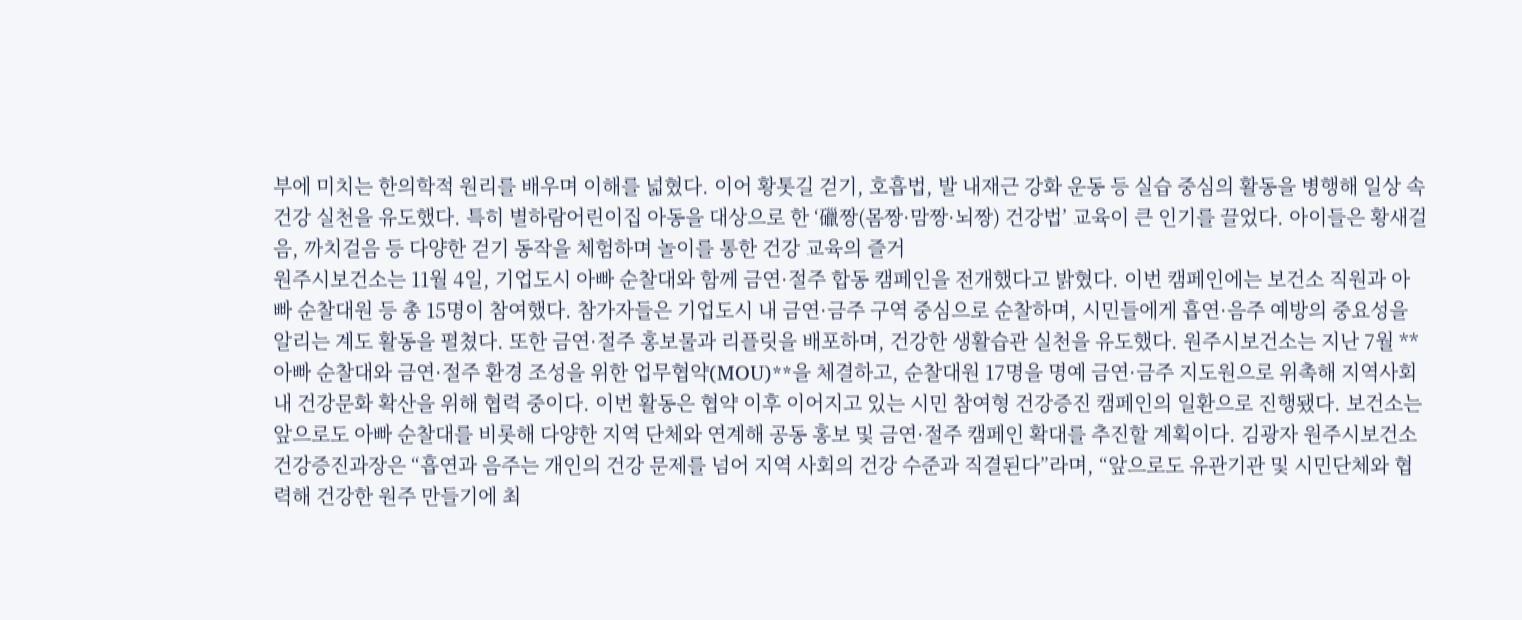부에 미치는 한의학적 원리를 배우며 이해를 넓혔다. 이어 황톳길 걷기, 호흡법, 발 내재근 강화 운동 등 실습 중심의 활동을 병행해 일상 속 건강 실천을 유도했다. 특히 별하람어린이집 아동을 대상으로 한 ‘䃳짱(몸짱·맘짱·뇌짱) 건강법’ 교육이 큰 인기를 끌었다. 아이들은 황새걸음, 까치걸음 등 다양한 걷기 동작을 체험하며 놀이를 통한 건강 교육의 즐거
원주시보건소는 11월 4일, 기업도시 아빠 순찰대와 함께 금연·절주 합동 캠페인을 전개했다고 밝혔다. 이번 캠페인에는 보건소 직원과 아빠 순찰대원 등 총 15명이 참여했다. 참가자들은 기업도시 내 금연·금주 구역 중심으로 순찰하며, 시민들에게 흡연·음주 예방의 중요성을 알리는 계도 활동을 펼쳤다. 또한 금연·절주 홍보물과 리플릿을 배포하며, 건강한 생활습관 실천을 유도했다. 원주시보건소는 지난 7월 **아빠 순찰대와 금연·절주 환경 조성을 위한 업무협약(MOU)**을 체결하고, 순찰대원 17명을 명예 금연·금주 지도원으로 위촉해 지역사회 내 건강문화 확산을 위해 협력 중이다. 이번 활동은 협약 이후 이어지고 있는 시민 참여형 건강증진 캠페인의 일환으로 진행됐다. 보건소는 앞으로도 아빠 순찰대를 비롯해 다양한 지역 단체와 연계해 공동 홍보 및 금연·절주 캠페인 확대를 추진할 계획이다. 김광자 원주시보건소 건강증진과장은 “흡연과 음주는 개인의 건강 문제를 넘어 지역 사회의 건강 수준과 직결된다”라며, “앞으로도 유관기관 및 시민단체와 협력해 건강한 원주 만들기에 최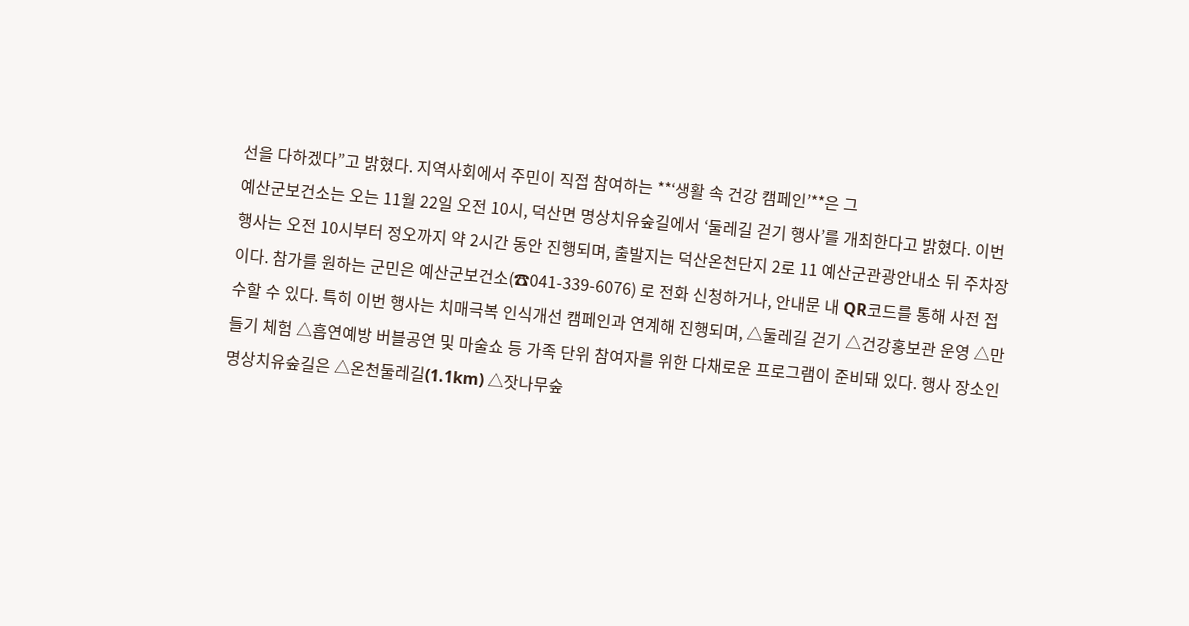선을 다하겠다”고 밝혔다. 지역사회에서 주민이 직접 참여하는 **‘생활 속 건강 캠페인’**은 그
예산군보건소는 오는 11월 22일 오전 10시, 덕산면 명상치유숲길에서 ‘둘레길 걷기 행사’를 개최한다고 밝혔다. 이번 행사는 오전 10시부터 정오까지 약 2시간 동안 진행되며, 출발지는 덕산온천단지 2로 11 예산군관광안내소 뒤 주차장이다. 참가를 원하는 군민은 예산군보건소(☎041-339-6076) 로 전화 신청하거나, 안내문 내 QR코드를 통해 사전 접수할 수 있다. 특히 이번 행사는 치매극복 인식개선 캠페인과 연계해 진행되며, △둘레길 걷기 △건강홍보관 운영 △만들기 체험 △흡연예방 버블공연 및 마술쇼 등 가족 단위 참여자를 위한 다채로운 프로그램이 준비돼 있다. 행사 장소인 명상치유숲길은 △온천둘레길(1.1km) △잣나무숲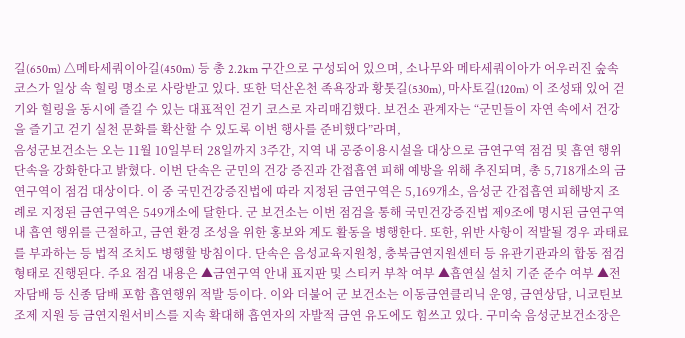길(650m) △메타세쿼이아길(450m) 등 총 2.2km 구간으로 구성되어 있으며, 소나무와 메타세쿼이아가 어우러진 숲속 코스가 일상 속 힐링 명소로 사랑받고 있다. 또한 덕산온천 족욕장과 황톳길(530m), 마사토길(120m) 이 조성돼 있어 걷기와 힐링을 동시에 즐길 수 있는 대표적인 걷기 코스로 자리매김했다. 보건소 관계자는 “군민들이 자연 속에서 건강을 즐기고 걷기 실천 문화를 확산할 수 있도록 이번 행사를 준비했다”라며,
음성군보건소는 오는 11월 10일부터 28일까지 3주간, 지역 내 공중이용시설을 대상으로 금연구역 점검 및 흡연 행위 단속을 강화한다고 밝혔다. 이번 단속은 군민의 건강 증진과 간접흡연 피해 예방을 위해 추진되며, 총 5,718개소의 금연구역이 점검 대상이다. 이 중 국민건강증진법에 따라 지정된 금연구역은 5,169개소, 음성군 간접흡연 피해방지 조례로 지정된 금연구역은 549개소에 달한다. 군 보건소는 이번 점검을 통해 국민건강증진법 제9조에 명시된 금연구역 내 흡연 행위를 근절하고, 금연 환경 조성을 위한 홍보와 계도 활동을 병행한다. 또한, 위반 사항이 적발될 경우 과태료를 부과하는 등 법적 조치도 병행할 방침이다. 단속은 음성교육지원청, 충북금연지원센터 등 유관기관과의 합동 점검 형태로 진행된다. 주요 점검 내용은 ▲금연구역 안내 표지판 및 스티커 부착 여부 ▲흡연실 설치 기준 준수 여부 ▲전자담배 등 신종 담배 포함 흡연행위 적발 등이다. 이와 더불어 군 보건소는 이동금연클리닉 운영, 금연상담, 니코틴보조제 지원 등 금연지원서비스를 지속 확대해 흡연자의 자발적 금연 유도에도 힘쓰고 있다. 구미숙 음성군보건소장은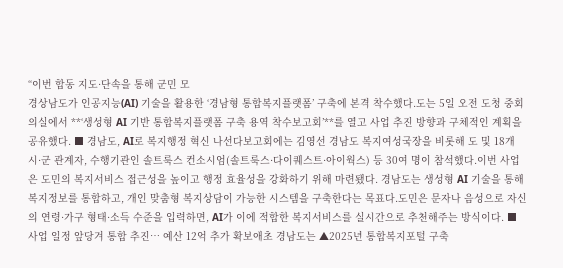“이번 합동 지도·단속을 통해 군민 모
경상남도가 인공지능(AI) 기술을 활용한 ‘경남형 통합복지플랫폼’ 구축에 본격 착수했다.도는 5일 오전 도청 중회의실에서 **‘생성형 AI 기반 통합복지플랫폼 구축 용역 착수보고회’**를 열고 사업 추진 방향과 구체적인 계획을 공유했다. ■ 경남도, AI로 복지행정 혁신 나선다보고회에는 김영선 경남도 복지여성국장을 비롯해 도 및 18개 시·군 관계자, 수행기관인 솔트룩스 컨소시엄(솔트룩스·다이퀘스트·아이웍스) 등 30여 명이 참석했다.이번 사업은 도민의 복지서비스 접근성을 높이고 행정 효율성을 강화하기 위해 마련됐다. 경남도는 생성형 AI 기술을 통해 복지정보를 통합하고, 개인 맞춤형 복지상담이 가능한 시스템을 구축한다는 목표다.도민은 문자나 음성으로 자신의 연령·가구 형태·소득 수준을 입력하면, AI가 이에 적합한 복지서비스를 실시간으로 추천해주는 방식이다. ■ 사업 일정 앞당겨 통합 추진… 예산 12억 추가 확보애초 경남도는 ▲2025년 통합복지포털 구축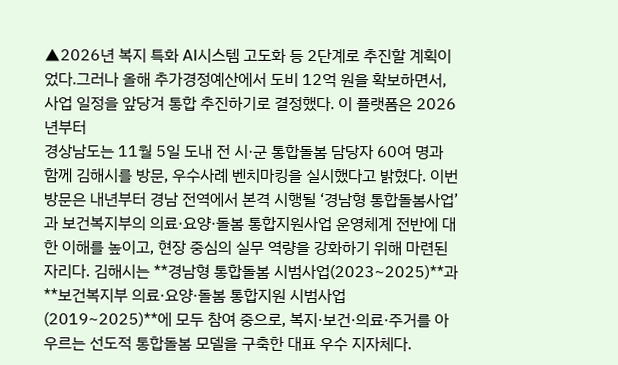▲2026년 복지 특화 AI시스템 고도화 등 2단계로 추진할 계획이었다.그러나 올해 추가경정예산에서 도비 12억 원을 확보하면서, 사업 일정을 앞당겨 통합 추진하기로 결정했다. 이 플랫폼은 2026년부터
경상남도는 11월 5일 도내 전 시·군 통합돌봄 담당자 60여 명과 함께 김해시를 방문, 우수사례 벤치마킹을 실시했다고 밝혔다. 이번 방문은 내년부터 경남 전역에서 본격 시행될 ‘경남형 통합돌봄사업’과 보건복지부의 의료·요양·돌봄 통합지원사업 운영체계 전반에 대한 이해를 높이고, 현장 중심의 실무 역량을 강화하기 위해 마련된 자리다. 김해시는 **경남형 통합돌봄 시범사업(2023~2025)**과 **보건복지부 의료·요양·돌봄 통합지원 시범사업(2019~2025)**에 모두 참여 중으로, 복지·보건·의료·주거를 아우르는 선도적 통합돌봄 모델을 구축한 대표 우수 지자체다.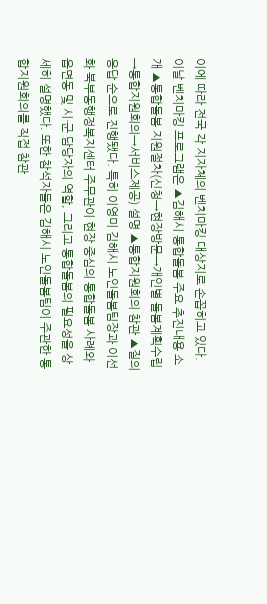이에 따라 전국 각 지자체의 벤치마킹 대상지로 손꼽히고 있다. 이날 벤치마킹 프로그램은 ▲김해시 통합돌봄 주요 추진내용 소개 ▲통합돌봄 지원절차(신청→현장방문→개인별 돌봄계획수립→통합지원회의→서비스제공) 설명 ▲통합지원회의 참관 ▲질의응답 순으로 진행됐다. 특히 이영미 김해시 노인돌봄팀장과 이선화 북부동행정복지센터 주무관이 현장 중심의 통합돌봄 사례와 읍면동 및 시·군 담당자의 역할, 그리고 통합돌봄의 필요성을 상세히 설명했다. 또한 참석자들은 김해시 노인돌봄팀이 주관한 통합지원회의를 직접 참관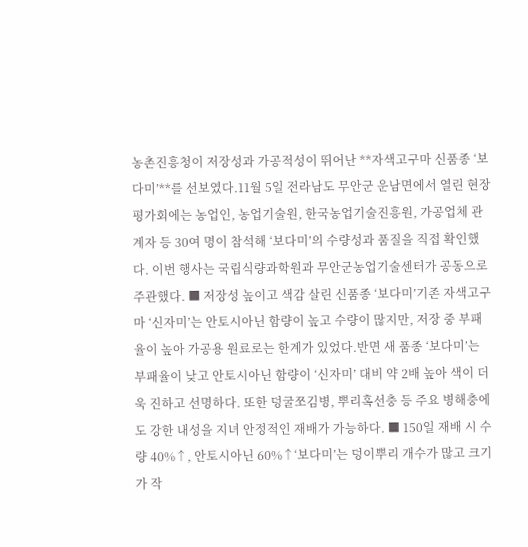농촌진흥청이 저장성과 가공적성이 뛰어난 **자색고구마 신품종 ‘보다미’**를 선보였다.11월 5일 전라남도 무안군 운남면에서 열린 현장 평가회에는 농업인, 농업기술원, 한국농업기술진흥원, 가공업체 관계자 등 30여 명이 참석해 ‘보다미’의 수량성과 품질을 직접 확인했다. 이번 행사는 국립식량과학원과 무안군농업기술센터가 공동으로 주관했다. ■ 저장성 높이고 색감 살린 신품종 ‘보다미’기존 자색고구마 ‘신자미’는 안토시아닌 함량이 높고 수량이 많지만, 저장 중 부패율이 높아 가공용 원료로는 한계가 있었다.반면 새 품종 ‘보다미’는 부패율이 낮고 안토시아닌 함량이 ‘신자미’ 대비 약 2배 높아 색이 더욱 진하고 선명하다. 또한 덩굴쪼김병, 뿌리혹선충 등 주요 병해충에도 강한 내성을 지녀 안정적인 재배가 가능하다. ■ 150일 재배 시 수량 40%↑, 안토시아닌 60%↑‘보다미’는 덩이뿌리 개수가 많고 크기가 작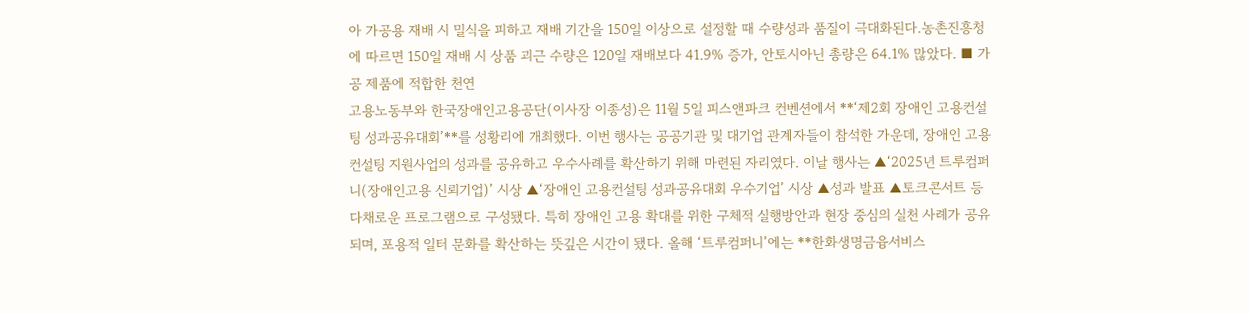아 가공용 재배 시 밀식을 피하고 재배 기간을 150일 이상으로 설정할 때 수량성과 품질이 극대화된다.농촌진흥청에 따르면 150일 재배 시 상품 괴근 수량은 120일 재배보다 41.9% 증가, 안토시아닌 총량은 64.1% 많았다. ■ 가공 제품에 적합한 천연
고용노동부와 한국장애인고용공단(이사장 이종성)은 11월 5일 피스앤파크 컨벤션에서 **‘제2회 장애인 고용컨설팅 성과공유대회’**를 성황리에 개최했다. 이번 행사는 공공기관 및 대기업 관계자들이 참석한 가운데, 장애인 고용컨설팅 지원사업의 성과를 공유하고 우수사례를 확산하기 위해 마련된 자리였다. 이날 행사는 ▲‘2025년 트루컴퍼니(장애인고용 신뢰기업)’ 시상 ▲‘장애인 고용컨설팅 성과공유대회 우수기업’ 시상 ▲성과 발표 ▲토크콘서트 등 다채로운 프로그램으로 구성됐다. 특히 장애인 고용 확대를 위한 구체적 실행방안과 현장 중심의 실천 사례가 공유되며, 포용적 일터 문화를 확산하는 뜻깊은 시간이 됐다. 올해 ‘트루컴퍼니’에는 **한화생명금융서비스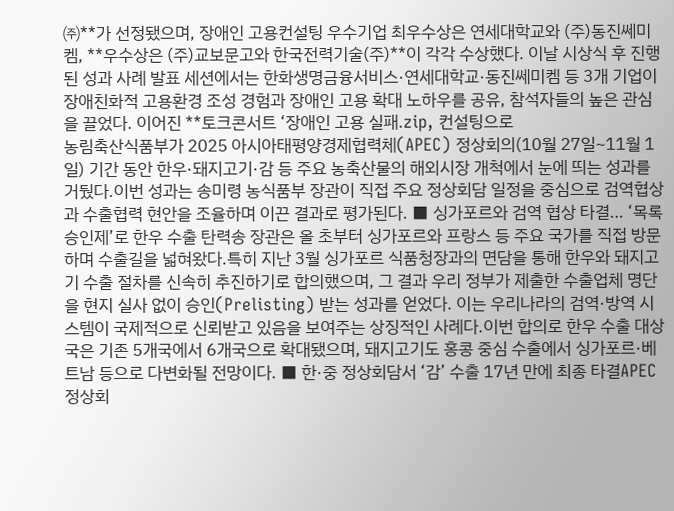㈜**가 선정됐으며, 장애인 고용컨설팅 우수기업 최우수상은 연세대학교와 (주)동진쎄미켐, **우수상은 (주)교보문고와 한국전력기술(주)**이 각각 수상했다. 이날 시상식 후 진행된 성과 사례 발표 세션에서는 한화생명금융서비스·연세대학교·동진쎄미켐 등 3개 기업이 장애친화적 고용환경 조성 경험과 장애인 고용 확대 노하우를 공유, 참석자들의 높은 관심을 끌었다. 이어진 **토크콘서트 ‘장애인 고용 실패.zip, 컨설팅으로
농림축산식품부가 2025 아시아태평양경제협력체(APEC) 정상회의(10월 27일~11월 1일) 기간 동안 한우·돼지고기·감 등 주요 농축산물의 해외시장 개척에서 눈에 띄는 성과를 거뒀다.이번 성과는 송미령 농식품부 장관이 직접 주요 정상회담 일정을 중심으로 검역협상과 수출협력 현안을 조율하며 이끈 결과로 평가된다. ■ 싱가포르와 검역 협상 타결… ‘목록 승인제’로 한우 수출 탄력송 장관은 올 초부터 싱가포르와 프랑스 등 주요 국가를 직접 방문하며 수출길을 넓혀왔다.특히 지난 3월 싱가포르 식품청장과의 면담을 통해 한우와 돼지고기 수출 절차를 신속히 추진하기로 합의했으며, 그 결과 우리 정부가 제출한 수출업체 명단을 현지 실사 없이 승인(Prelisting) 받는 성과를 얻었다. 이는 우리나라의 검역·방역 시스템이 국제적으로 신뢰받고 있음을 보여주는 상징적인 사례다.이번 합의로 한우 수출 대상국은 기존 5개국에서 6개국으로 확대됐으며, 돼지고기도 홍콩 중심 수출에서 싱가포르·베트남 등으로 다변화될 전망이다. ■ 한·중 정상회담서 ‘감’ 수출 17년 만에 최종 타결APEC 정상회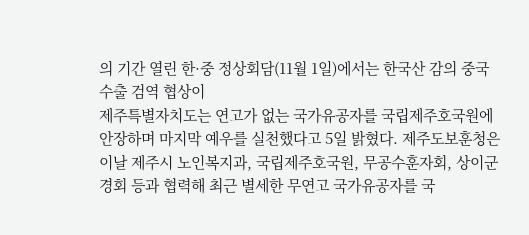의 기간 열린 한·중 정상회담(11월 1일)에서는 한국산 감의 중국 수출 검역 협상이
제주특별자치도는 연고가 없는 국가유공자를 국립제주호국원에 안장하며 마지막 예우를 실천했다고 5일 밝혔다. 제주도보훈청은 이날 제주시 노인복지과, 국립제주호국원, 무공수훈자회, 상이군경회 등과 협력해 최근 별세한 무연고 국가유공자를 국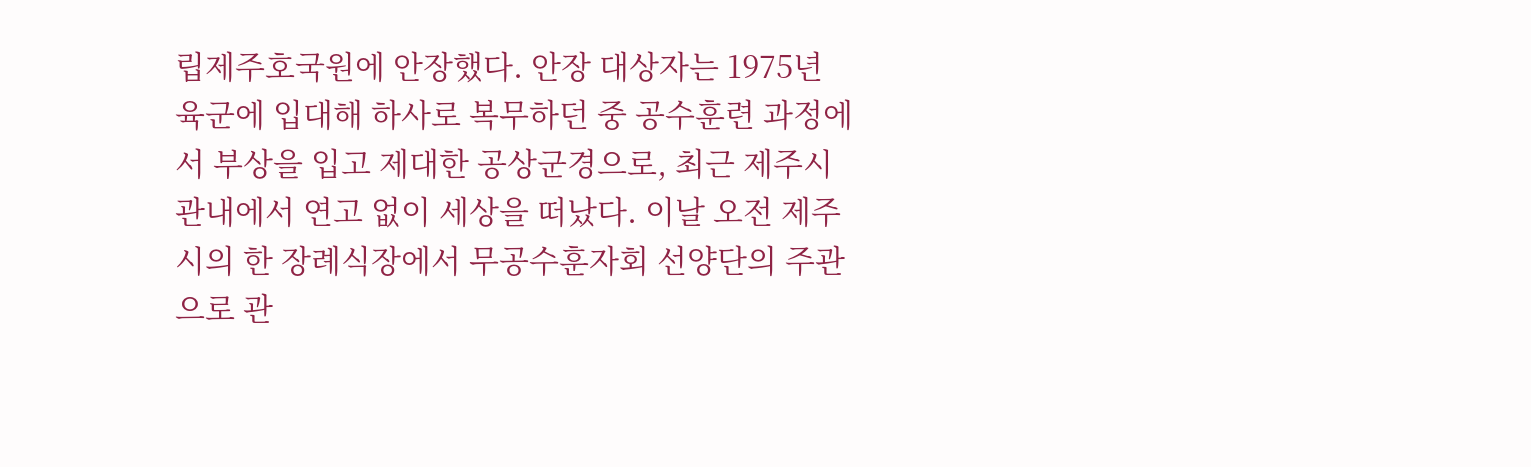립제주호국원에 안장했다. 안장 대상자는 1975년 육군에 입대해 하사로 복무하던 중 공수훈련 과정에서 부상을 입고 제대한 공상군경으로, 최근 제주시 관내에서 연고 없이 세상을 떠났다. 이날 오전 제주시의 한 장례식장에서 무공수훈자회 선양단의 주관으로 관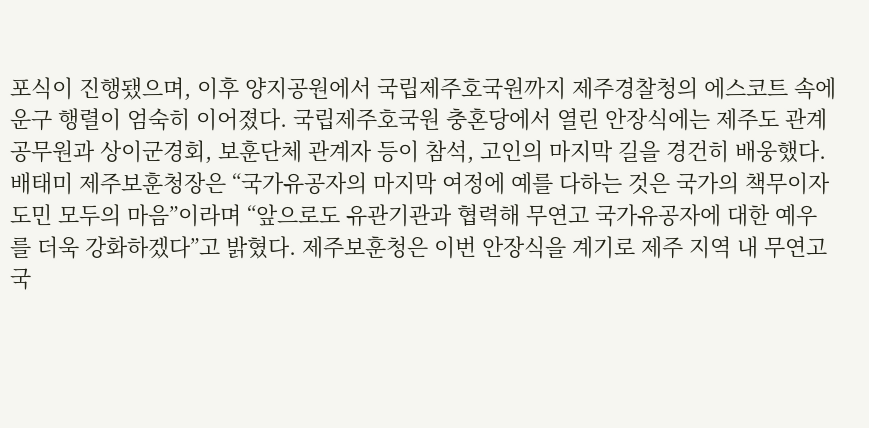포식이 진행됐으며, 이후 양지공원에서 국립제주호국원까지 제주경찰청의 에스코트 속에 운구 행렬이 엄숙히 이어졌다. 국립제주호국원 충혼당에서 열린 안장식에는 제주도 관계공무원과 상이군경회, 보훈단체 관계자 등이 참석, 고인의 마지막 길을 경건히 배웅했다. 배태미 제주보훈청장은 “국가유공자의 마지막 여정에 예를 다하는 것은 국가의 책무이자 도민 모두의 마음”이라며 “앞으로도 유관기관과 협력해 무연고 국가유공자에 대한 예우를 더욱 강화하겠다”고 밝혔다. 제주보훈청은 이번 안장식을 계기로 제주 지역 내 무연고 국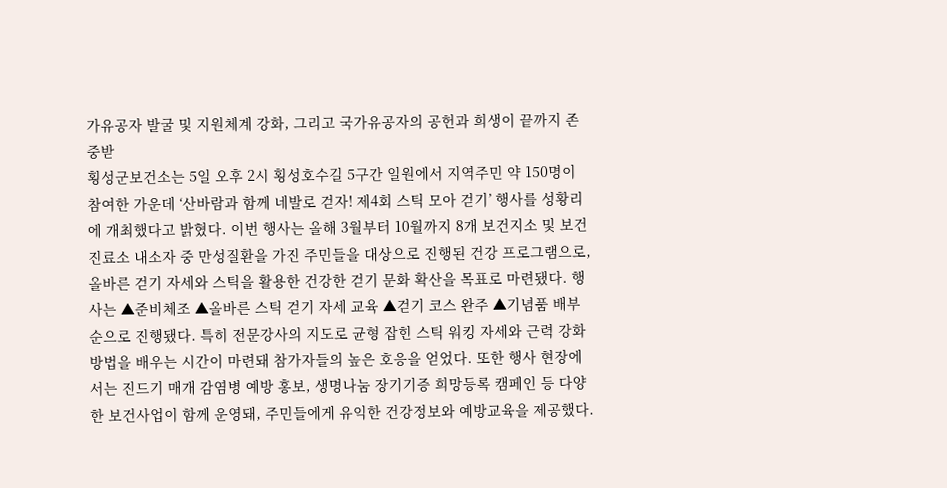가유공자 발굴 및 지원체계 강화, 그리고 국가유공자의 공헌과 희생이 끝까지 존중받
횡성군보건소는 5일 오후 2시 횡성호수길 5구간 일원에서 지역주민 약 150명이 참여한 가운데 ‘산바람과 함께 네발로 걷자! 제4회 스틱 모아 걷기’ 행사를 성황리에 개최했다고 밝혔다. 이번 행사는 올해 3월부터 10월까지 8개 보건지소 및 보건진료소 내소자 중 만성질환을 가진 주민들을 대상으로 진행된 건강 프로그램으로, 올바른 걷기 자세와 스틱을 활용한 건강한 걷기 문화 확산을 목표로 마련됐다. 행사는 ▲준비체조 ▲올바른 스틱 걷기 자세 교육 ▲걷기 코스 완주 ▲기념품 배부 순으로 진행됐다. 특히 전문강사의 지도로 균형 잡힌 스틱 워킹 자세와 근력 강화 방법을 배우는 시간이 마련돼 참가자들의 높은 호응을 얻었다. 또한 행사 현장에서는 진드기 매개 감염병 예방 홍보, 생명나눔 장기기증 희망등록 캠페인 등 다양한 보건사업이 함께 운영돼, 주민들에게 유익한 건강정보와 예방교육을 제공했다.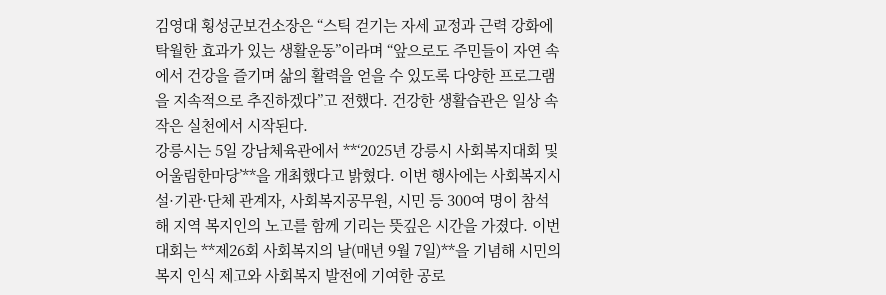김영대 횡성군보건소장은 “스틱 걷기는 자세 교정과 근력 강화에 탁월한 효과가 있는 생활운동”이라며 “앞으로도 주민들이 자연 속에서 건강을 즐기며 삶의 활력을 얻을 수 있도록 다양한 프로그램을 지속적으로 추진하겠다”고 전했다. 건강한 생활습관은 일상 속 작은 실천에서 시작된다.
강릉시는 5일 강남체육관에서 **‘2025년 강릉시 사회복지대회 및 어울림한마당’**을 개최했다고 밝혔다. 이번 행사에는 사회복지시설·기관·단체 관계자, 사회복지공무원, 시민 등 300여 명이 참석해 지역 복지인의 노고를 함께 기리는 뜻깊은 시간을 가졌다. 이번 대회는 **제26회 사회복지의 날(매년 9월 7일)**을 기념해 시민의 복지 인식 제고와 사회복지 발전에 기여한 공로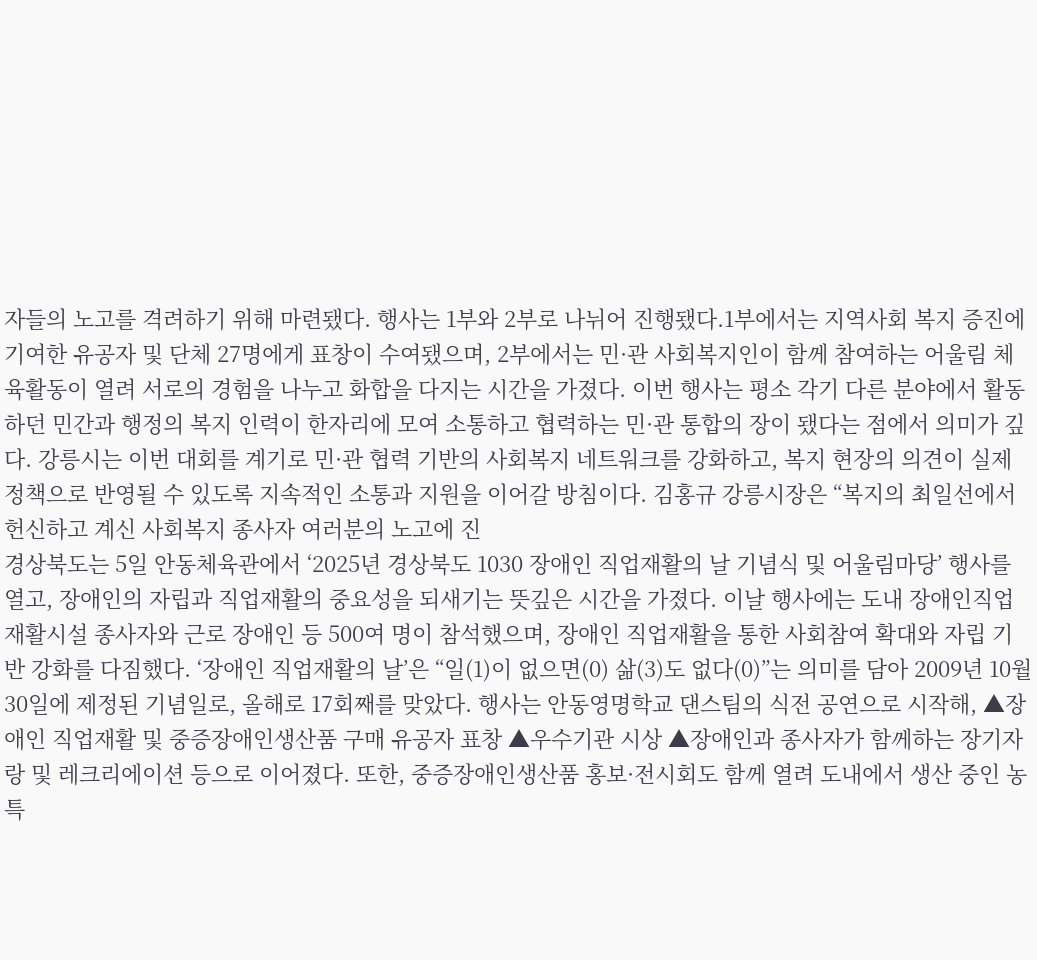자들의 노고를 격려하기 위해 마련됐다. 행사는 1부와 2부로 나뉘어 진행됐다.1부에서는 지역사회 복지 증진에 기여한 유공자 및 단체 27명에게 표창이 수여됐으며, 2부에서는 민·관 사회복지인이 함께 참여하는 어울림 체육활동이 열려 서로의 경험을 나누고 화합을 다지는 시간을 가졌다. 이번 행사는 평소 각기 다른 분야에서 활동하던 민간과 행정의 복지 인력이 한자리에 모여 소통하고 협력하는 민·관 통합의 장이 됐다는 점에서 의미가 깊다. 강릉시는 이번 대회를 계기로 민·관 협력 기반의 사회복지 네트워크를 강화하고, 복지 현장의 의견이 실제 정책으로 반영될 수 있도록 지속적인 소통과 지원을 이어갈 방침이다. 김홍규 강릉시장은 “복지의 최일선에서 헌신하고 계신 사회복지 종사자 여러분의 노고에 진
경상북도는 5일 안동체육관에서 ‘2025년 경상북도 1030 장애인 직업재활의 날 기념식 및 어울림마당’ 행사를 열고, 장애인의 자립과 직업재활의 중요성을 되새기는 뜻깊은 시간을 가졌다. 이날 행사에는 도내 장애인직업재활시설 종사자와 근로 장애인 등 500여 명이 참석했으며, 장애인 직업재활을 통한 사회참여 확대와 자립 기반 강화를 다짐했다. ‘장애인 직업재활의 날’은 “일(1)이 없으면(0) 삶(3)도 없다(0)”는 의미를 담아 2009년 10월 30일에 제정된 기념일로, 올해로 17회째를 맞았다. 행사는 안동영명학교 댄스팀의 식전 공연으로 시작해, ▲장애인 직업재활 및 중증장애인생산품 구매 유공자 표창 ▲우수기관 시상 ▲장애인과 종사자가 함께하는 장기자랑 및 레크리에이션 등으로 이어졌다. 또한, 중증장애인생산품 홍보·전시회도 함께 열려 도내에서 생산 중인 농특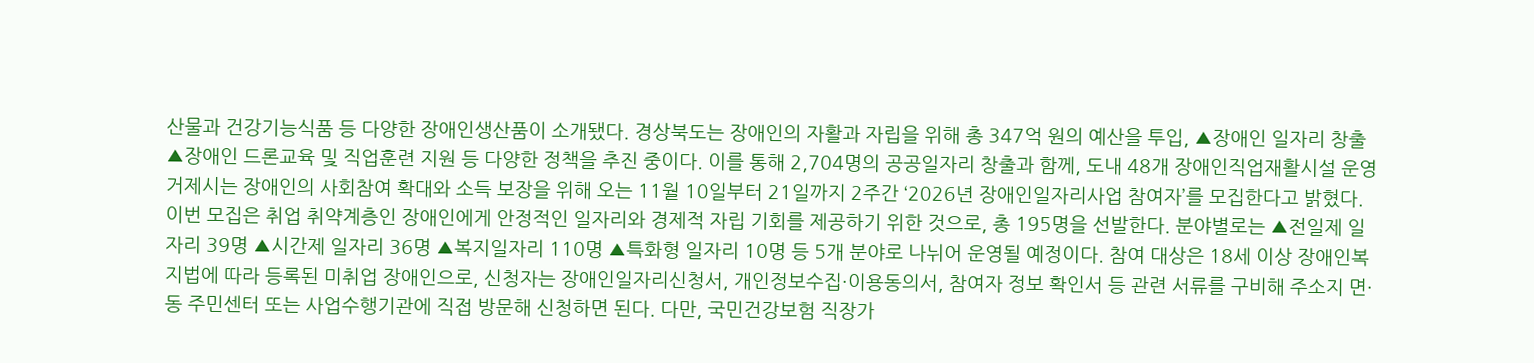산물과 건강기능식품 등 다양한 장애인생산품이 소개됐다. 경상북도는 장애인의 자활과 자립을 위해 총 347억 원의 예산을 투입, ▲장애인 일자리 창출 ▲장애인 드론교육 및 직업훈련 지원 등 다양한 정책을 추진 중이다. 이를 통해 2,704명의 공공일자리 창출과 함께, 도내 48개 장애인직업재활시설 운영
거제시는 장애인의 사회참여 확대와 소득 보장을 위해 오는 11월 10일부터 21일까지 2주간 ‘2026년 장애인일자리사업 참여자’를 모집한다고 밝혔다. 이번 모집은 취업 취약계층인 장애인에게 안정적인 일자리와 경제적 자립 기회를 제공하기 위한 것으로, 총 195명을 선발한다. 분야별로는 ▲전일제 일자리 39명 ▲시간제 일자리 36명 ▲복지일자리 110명 ▲특화형 일자리 10명 등 5개 분야로 나뉘어 운영될 예정이다. 참여 대상은 18세 이상 장애인복지법에 따라 등록된 미취업 장애인으로, 신청자는 장애인일자리신청서, 개인정보수집·이용동의서, 참여자 정보 확인서 등 관련 서류를 구비해 주소지 면·동 주민센터 또는 사업수행기관에 직접 방문해 신청하면 된다. 다만, 국민건강보험 직장가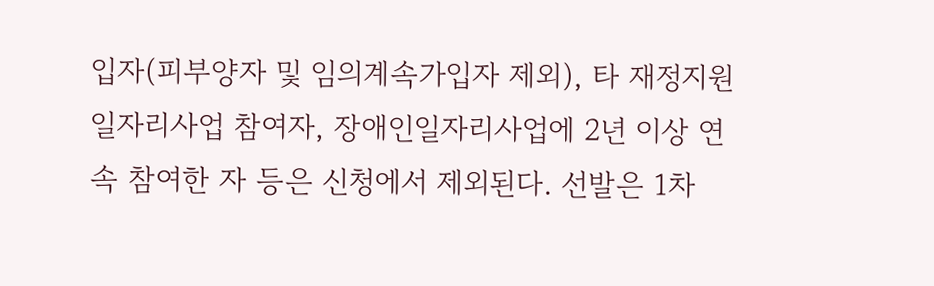입자(피부양자 및 임의계속가입자 제외), 타 재정지원 일자리사업 참여자, 장애인일자리사업에 2년 이상 연속 참여한 자 등은 신청에서 제외된다. 선발은 1차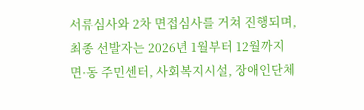서류심사와 2차 면접심사를 거쳐 진행되며, 최종 선발자는 2026년 1월부터 12월까지 면·동 주민센터, 사회복지시설, 장애인단체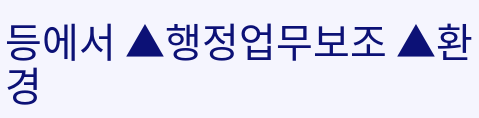등에서 ▲행정업무보조 ▲환경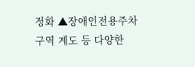정화 ▲장애인전용주차구역 계도 등 다양한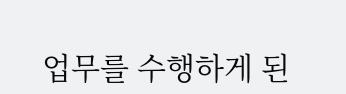업무를 수행하게 된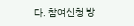다. 참여신청 방